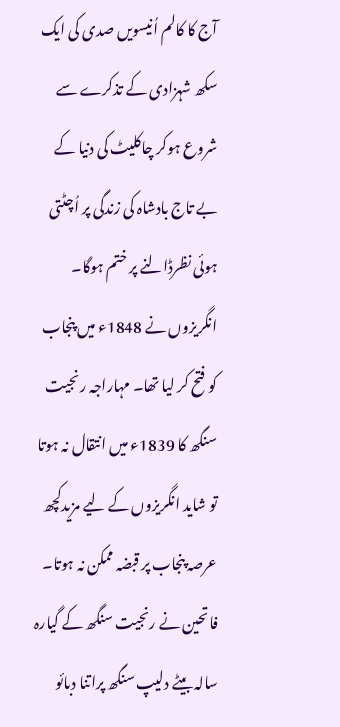آج کا کالم اُنیسویں صدی کی ایک سکھ شہزادی کے تذکرے سے شروع ہوکر چاکلیٹ کی دنیا کے بے تاج بادشاہ کی زندگی پر اُچٹتی ہوئی نظرڈالنے پر ختم ہوگا۔ انگریزوں نے 1848ء میں پنجاب کو فتح کر لیا تھا۔ مہاراجہ رنجیت سنگھ کا 1839ء میں انتقال نہ ہوتا تو شاید انگریزوں کے لیے مزیدکچھ عرصہ پنجاب پر قبضہ ممکن نہ ہوتا۔ فاتحین نے رنجیت سنگھ کے گیارہ سالہ بیٹے دلیپ سنگھ پراتنا دبائو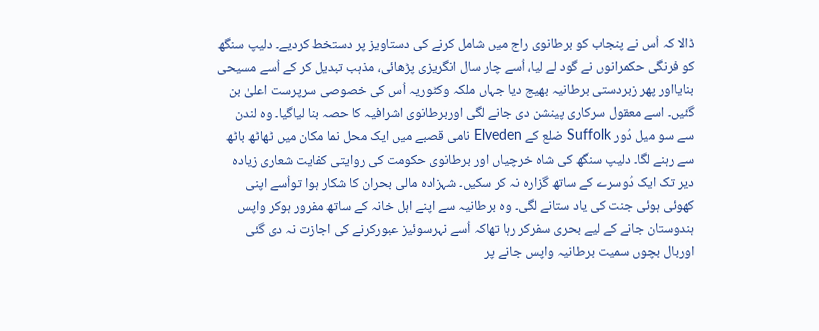ڈالا کہ اُس نے پنجاب کو برطانوی راج میں شامل کرنے کی دستاویز پر دستخط کردیے۔ دلیپ سنگھ کو فرنگی حکمرانوں نے گود لے لیا، اُسے چار سال انگریزی پڑھائی، مذہب تبدیل کر کے اُسے مسیحی بنایااور پھر زبردستی برطانیہ بھیج دیا جہاں ملکہ وکٹوریہ اُس کی خصوصی سرپرست اعلیٰ بن گئیں۔ اسے معقول سرکاری پینشن دی جانے لگی اوربرطانوی اشرافیہ کا حصہ بنا لیاگیا۔ وہ لندن سے سو میل دُور Suffolk ضلع کے Elveden نامی قصبے میں ایک محل نما مکان میں ٹھاٹھ باٹھ سے رہنے لگا۔ دلیپ سنگھ کی شاہ خرچیاں اور برطانوی حکومت کی روایتی کفایت شعاری زیادہ دیر تک ایک دُوسرے کے ساتھ گزارہ نہ کر سکیں۔ شہزادہ مالی بحران کا شکار ہوا تواُسے اپنی کھوئی ہوئی جنت کی یاد ستانے لگی۔ وہ برطانیہ سے اپنے اہل خانہ کے ساتھ مفرور ہوکر واپس ہندوستان جانے کے لیے بحری سفرکر رہا تھاکہ اُسے نہرسوئیز عبورکرنے کی اجازت نہ دی گئی اوربال بچوں سمیت برطانیہ واپس جانے پر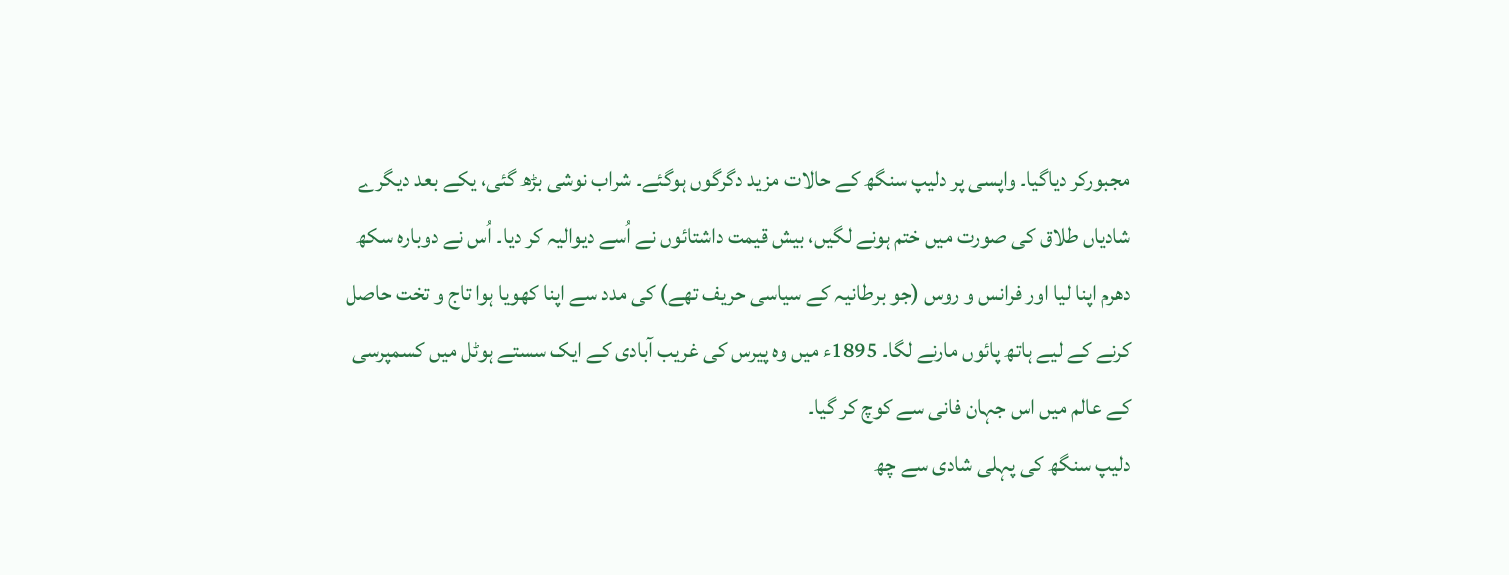مجبورکر دیاگیا۔ واپسی پر دلیپ سنگھ کے حالات مزید دگرگوں ہوگئے۔ شراب نوشی بڑھ گئی، یکے بعد دیگرے شادیاں طلاق کی صورت میں ختم ہونے لگیں، بیش قیمت داشتائوں نے اُسے دیوالیہ کر دیا۔ اُس نے دوبارہ سکھ دھرم اپنا لیا اور فرانس و روس (جو برطانیہ کے سیاسی حریف تھے) کی مدد سے اپنا کھویا ہوا تاج و تخت حاصل کرنے کے لیے ہاتھ پائوں مارنے لگا۔ 1895ء میں وہ پیرس کی غریب آبادی کے ایک سستے ہوٹل میں کسمپرسی کے عالم میں اس جہان فانی سے کوچ کر گیا۔
دلیپ سنگھ کی پہلی شادی سے چھ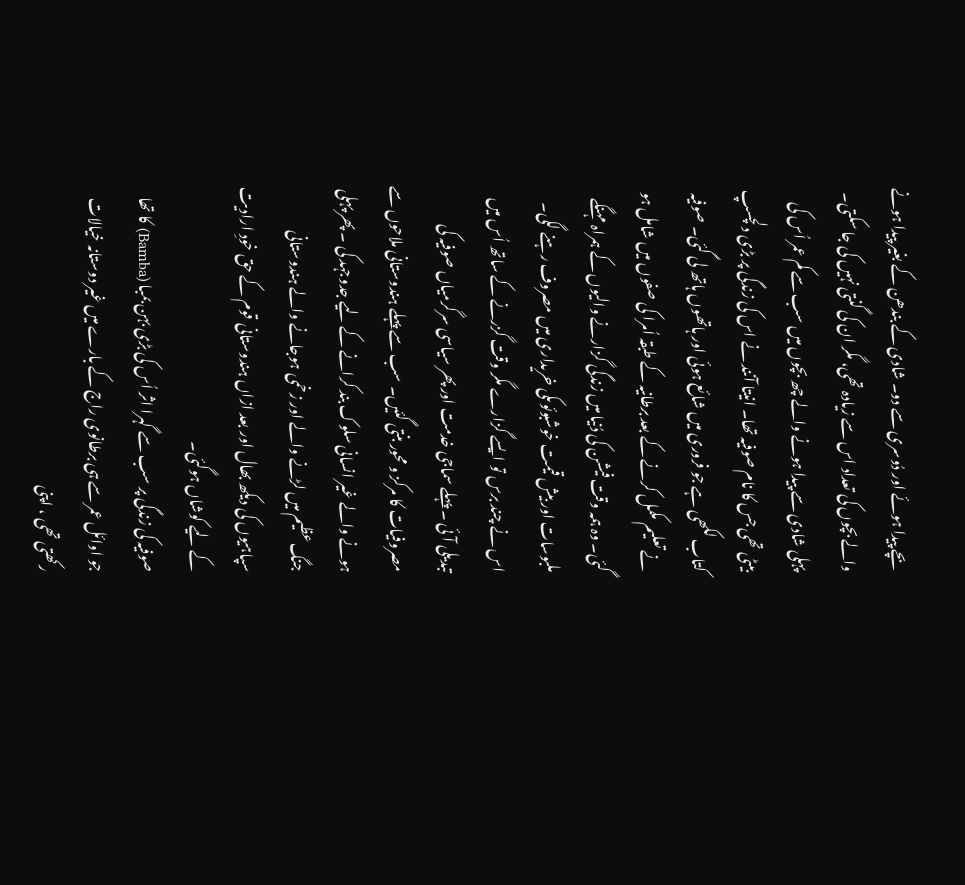بچے پیدا ہوئے اور دُوسری سے دو۔ شادی کے بندھن کے بغیر پیدا ہونے والے بچوں کی تعداد اس سے زیادہ تھی، مگر ان کی گنتی نہیں کی جا سکتی۔ پہلی شادی سے پیدا ہونے والے چھ بچوں میں سب سے کم عمر اُس کی بیٹی تھی جس کا نام صوفیہ تھا۔ انیتا آنند نے اس کی زندگی پر بڑی دلچسپ کتاب لکھی ہے جو فروری میں شائع ہوئی اور ہاتھوں ہاتھ لی گئی۔ صوفیہ نے تعلیم مکمل کرنے کے بعد برطانیہ کے طبقہ اُمرا کی صفوں میں شامل ہو گئی۔ وہ ہمہ وقت فیشن کی دُنیا میں زندگی گزارنے والیوں کے ہمراہ مہنگے ملبوسات اور بیش قیمت خوشبوئوںکی خریداری میں مصروف رہنے لگی۔ اس نے چند برس تو ایسے گزارے مگر وقت گزرنے کے ساتھ اُس میں تبدیلی آئی ۔ پہلے سماجی خدمت اور پھر سیاسی سرگرمیاں صوفیہ کی مصروفیات کا مرکز و محور بنتی گئیں۔ سب سے پہلے ہندوستانی ملاحوں سے ہونے والے غیر انسانی سلوک بند کرانے کے لیے جدوجہد کی ۔ پھر پہلی جنگ عظیم میں لڑنے والے اور زخمی ہوجانے والے ہندوستانی سپاہیوں کی دیکھ بھال اور بعد ازاں ہندوستانی قوم کے حق خودِ ارادیت کے لیے کوشاں ہوگئی۔
صوفیہ کی زندگی پر سب سے گہرا اثر اُس کی بڑی بہن بمبا (Bamba) کا تھا جو اوائل عمر سے ہی برطانوی راج کے بارے میں غیر دوستانہ خیالات رکھتی تھی ، اپنی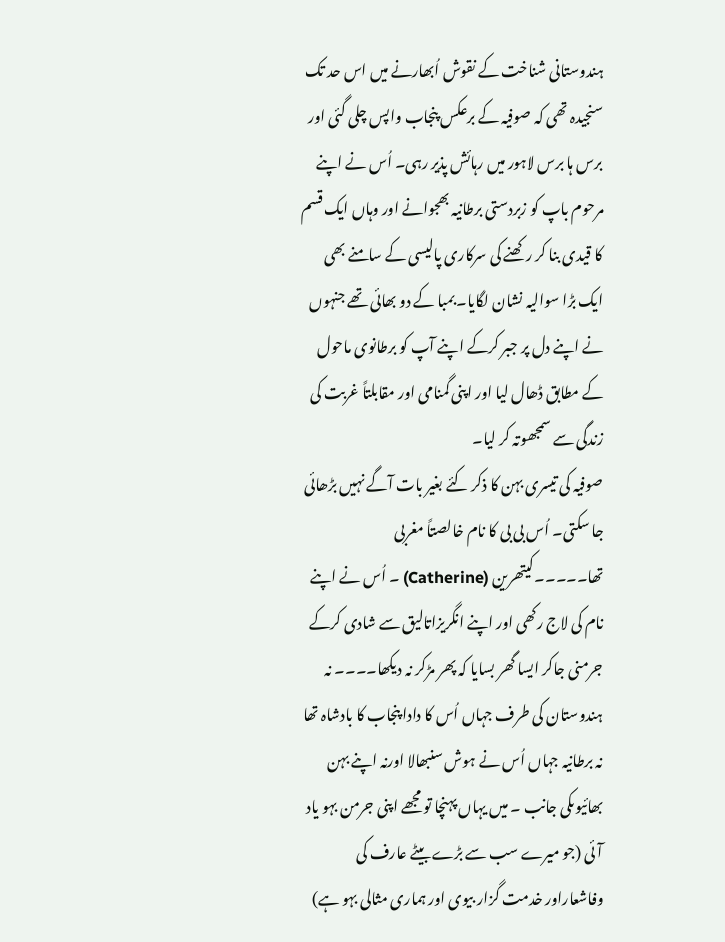ہندوستانی شناخت کے نقوش اُبھارنے میں اس حد تک سنجیدہ تھی کہ صوفیہ کے برعکس پنجاب واپس چلی گئی اور برس ہا برس لاہور میں رہائش پذیر رہی۔ اُس نے اپنے مرحوم باپ کو زبردستی برطانیہ بھجوانے اور وہاں ایک قسم کا قیدی بنا کر رکھنے کی سرکاری پالیسی کے سامنے بھی ایک بڑا سوالیہ نشان لگایا۔ بمبا کے دو بھائی تھے جنہوں نے اپنے دل پر جبر کرکے اپنے آپ کو برطانوی ماحول کے مطابق ڈھال لیا اور اپنی گمنامی اور مقابلتاً غربت کی زندگی سے سمجھوتہ کر لیا۔
صوفیہ کی تیسری بہن کا ذکر کئے بغیر بات آگے نہیں بڑھائی جا سکتی۔ اُس بی بی کا نام خالصتاً مغربی تھا۔۔۔۔۔کیتھرین (Catherine) ۔ اُس نے اپنے نام کی لاج رکھی اور اپنے انگریزاتالیق سے شادی کرکے جرمنی جاکر ایسا گھر بسایا کہ پھر مڑکر نہ دیکھا۔۔۔۔ نہ ہندوستان کی طرف جہاں اُس کا دادا پنجاب کا بادشاہ تھا نہ برطانیہ جہاں اُس نے ہوش سنبھالا اورنہ اپنے بہن بھائیوںکی جانب ۔ میں یہاں پہنچا تو مجھے اپنی جرمن بہو یاد آئی (جو میرے سب سے بڑے بیٹے عارف کی وفاشعاراور خدمت گزار بیوی اور ہماری مثالی بہو ہے)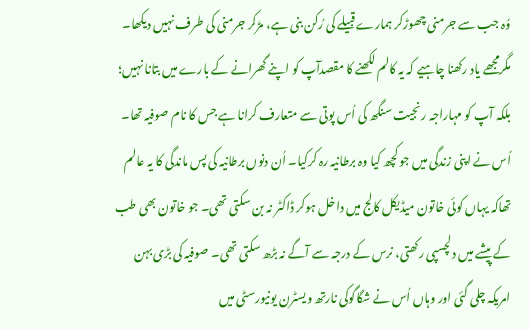وُہ جب سے جرمنی چھوڑکر ہمارے قبیلے کی رُکن بنی ہے، مڑکر جرمنی کی طرف نہیں دیکھا۔ مگرمجھے یاد رکھنا چاہیے کہ یہ کالم لکھنے کا مقصدآپ کو اپنے گھرانے کے بارے میں بتانا نہیں؛ بلکہ آپ کو مہاراجہ رنجیت سنگھ کی اُس پوتی سے متعارف کرانا ہے جس کا نام صوفیہ تھا۔ اُس نے اپنی زندگی میں جو کچھ کیا وہ برطانیہ رہ کرکیا۔ اُن دنوں برطانیہ کی پس ماندگی کا یہ عالم تھاکہ یہاں کوئی خاتون میڈیکل کالج میں داخل ہوکر ڈاکٹر نہ بن سکتی تھی۔ جو خاتون بھی طب کے پیشے میں دلچسپی رکھتی، نرس کے درجہ سے آگے نہ بڑھ سکتی تھی۔ صوفیہ کی بڑی بہن امریکہ چلی گئی اور وہاں اُس نے شگاگوکی نارتھ ویسٹرن یونیورسٹی میں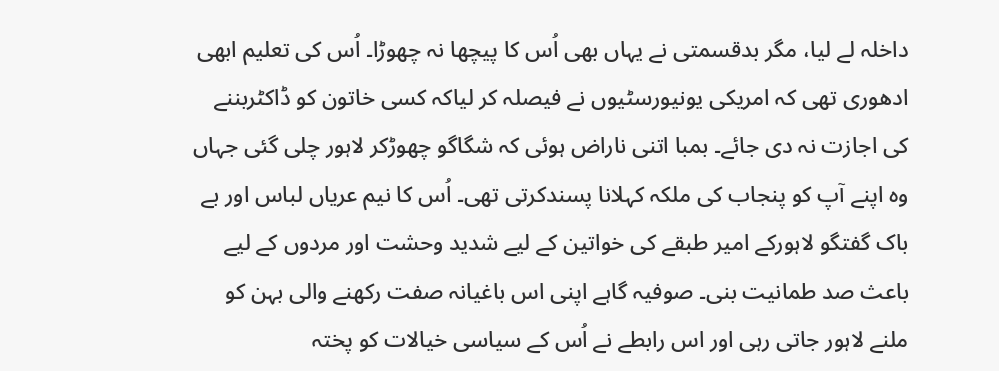داخلہ لے لیا، مگر بدقسمتی نے یہاں بھی اُس کا پیچھا نہ چھوڑا۔ اُس کی تعلیم ابھی ادھوری تھی کہ امریکی یونیورسٹیوں نے فیصلہ کر لیاکہ کسی خاتون کو ڈاکٹربننے کی اجازت نہ دی جائے۔ بمبا اتنی ناراض ہوئی کہ شگاگو چھوڑکر لاہور چلی گئی جہاں وہ اپنے آپ کو پنجاب کی ملکہ کہلانا پسندکرتی تھی۔ اُس کا نیم عریاں لباس اور بے باک گفتگو لاہورکے امیر طبقے کی خواتین کے لیے شدید وحشت اور مردوں کے لیے باعث صد طمانیت بنی۔ صوفیہ گاہے اپنی اس باغیانہ صفت رکھنے والی بہن کو ملنے لاہور جاتی رہی اور اس رابطے نے اُس کے سیاسی خیالات کو پختہ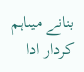بنانے میںاہم کردار ادا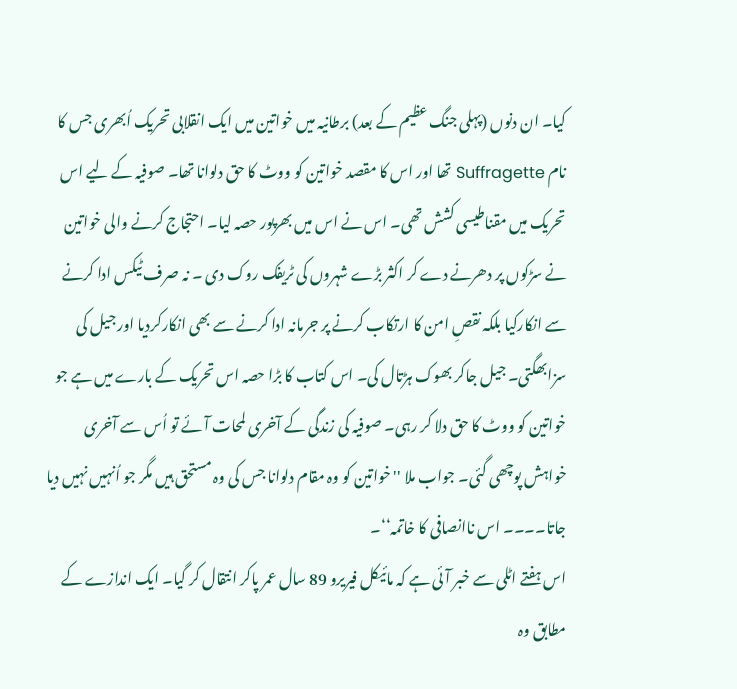کیا۔ ان دنوں (پہلی جنگ عظیم کے بعد) برطانیہ میں خواتین میں ایک انقلابی تحریک اُبھری جس کا نام Suffragette تھا اور اس کا مقصد خواتین کو ووٹ کا حق دلوانا تھا۔ صوفیہ کے لیے اس تحریک میں مقناطیسی کشش تھی۔ اس نے اس میں بھرپور حصہ لیا۔ احتجاج کرنے والی خواتین نے سڑکوں پر دھرنے دے کر اکثر بڑے شہروں کی ٹریفک روک دی ۔ نہ صرف ٹیکس ادا کرنے سے انکارکیا بلکہ نقصِ امن کا ارتکاب کرنے پر جرمانہ ادا کرنے سے بھی انکارکردیا اور جیل کی سزابھگتی۔ جیل جاکر بھوک ہڑتال کی۔ اس کتاب کا بڑا حصہ اس تحریک کے بارے میں ہے جو خواتین کو ووٹ کا حق دلا کر رہی۔ صوفیہ کی زندگی کے آخری لمحات آئے تو اُس سے آخری خواہش پوچھی گئی۔ جواب ملا ''خواتین کو وہ مقام دلوانا جس کی وہ مستحق ہیں مگر جو اُنہیں نہیں دیا جاتا۔۔۔۔ اس ناانصافی کا خاتمہ‘‘۔
اس ہفتے اٹلی سے خبر آئی ہے کہ مائیکل فیریرو 89 سال عمر پاکر انتقال کر گیا۔ ایک اندازے کے مطابق وہ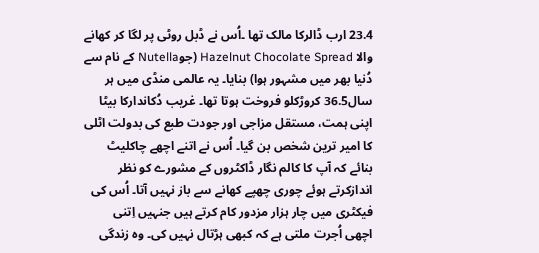23.4 ارب ڈالرکا مالک تھا ۔اُس نے ڈبل روٹی پر لگا کر کھانے والا Hazelnut Chocolate Spread (جوNutella کے نام سے دُنیا بھر میں مشہور ہوا) بنایا۔ یہ عالمی منڈی میں ہر سال36.5 کروڑکلو فروخت ہوتا تھا۔ غریب دُکاندارکا بیٹا اپنی ہمت، مستقل مزاجی اور جودت طبع کی بدولت اٹلی کا امیر ترین شخص بن گیا۔ اُس نے اتنے اچھے چاکلیٹ بنائے کہ آپ کا کالم نگار ڈاکٹروں کے مشورے کو نظر اندازکرتے ہوئے چوری چھپے کھانے سے باز نہیں آتا۔ اُس کی فیکٹری میں چار ہزار مزدور کام کرتے ہیں جنہیں اِتنی اچھی اُجرت ملتی ہے کہ کبھی ہڑتال نہیں کی۔ وہ زندگی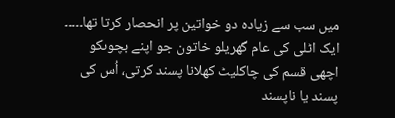میں سب سے زیادہ دو خواتین پر انحصار کرتا تھا۔۔۔۔۔ ایک اٹلی کی عام گھریلو خاتون جو اپنے بچوںکو اچھی قسم کی چاکلیٹ کھلانا پسند کرتی، اُس کی پسند یا ناپسند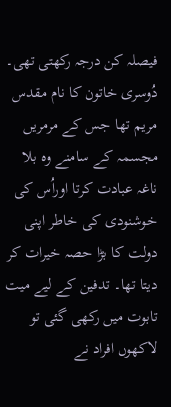فیصلہ کن درجہ رکھتی تھی۔ دُوسری خاتون کا نام مقدس مریم تھا جس کے مرمریں مجسمہ کے سامنے وہ بلا ناغہ عبادت کرتا اوراُس کی خوشنودی کی خاطر اپنی دولت کا بڑا حصہ خیرات کر دیتا تھا۔ تدفین کے لیے میت تابوت میں رکھی گئی تو لاکھوں افراد نے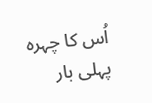اُس کا چہرہ پہلی بار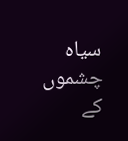سیاہ چشموں کے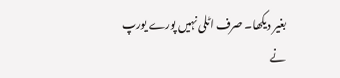بغیر دیکھا۔ صرف اٹلی نہیں پورے یورپ نے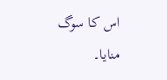اس کا سوگ منایا۔